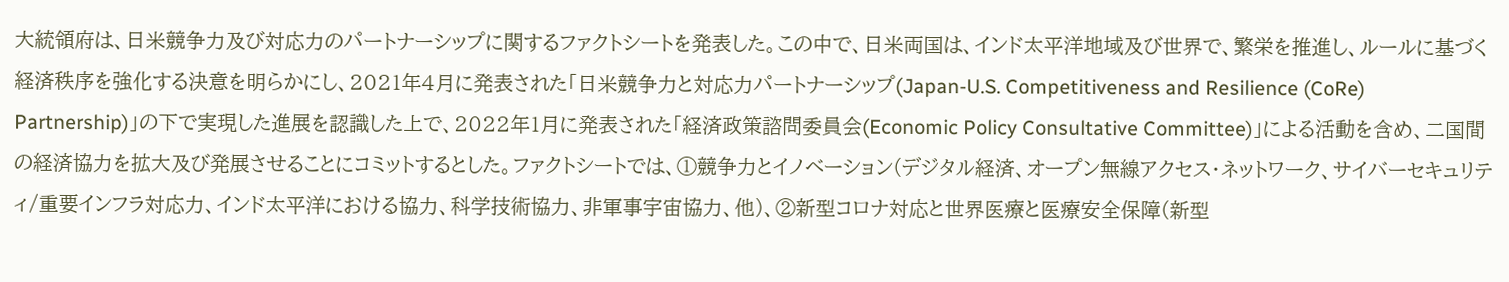大統領府は、日米競争力及び対応力のパートナーシップに関するファクトシートを発表した。この中で、日米両国は、インド太平洋地域及び世界で、繁栄を推進し、ルールに基づく経済秩序を強化する決意を明らかにし、2021年4月に発表された「日米競争力と対応力パートナーシップ(Japan-U.S. Competitiveness and Resilience (CoRe) Partnership)」の下で実現した進展を認識した上で、2022年1月に発表された「経済政策諮問委員会(Economic Policy Consultative Committee)」による活動を含め、二国間の経済協力を拡大及び発展させることにコミットするとした。ファクトシートでは、①競争力とイノベーション(デジタル経済、オープン無線アクセス・ネットワーク、サイバーセキュリティ/重要インフラ対応力、インド太平洋における協力、科学技術協力、非軍事宇宙協力、他)、②新型コロナ対応と世界医療と医療安全保障(新型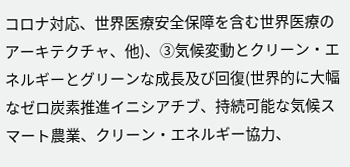コロナ対応、世界医療安全保障を含む世界医療のアーキテクチャ、他)、③気候変動とクリーン・エネルギーとグリーンな成長及び回復(世界的に大幅なゼロ炭素推進イニシアチブ、持続可能な気候スマート農業、クリーン・エネルギー協力、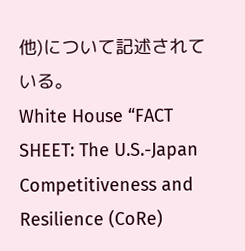他)について記述されている。
White House “FACT SHEET: The U.S.-Japan Competitiveness and Resilience (CoRe)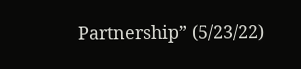Partnership” (5/23/22)